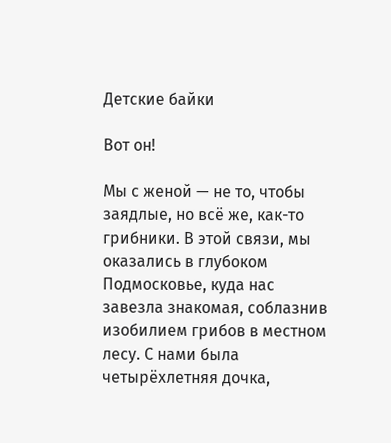Детские байки

Вот он!

Мы с женой — не то, чтобы заядлые, но всё же, как-то грибники. В этой связи, мы оказались в глубоком Подмосковье, куда нас завезла знакомая, соблазнив изобилием грибов в местном лесу. С нами была четырёхлетняя дочка,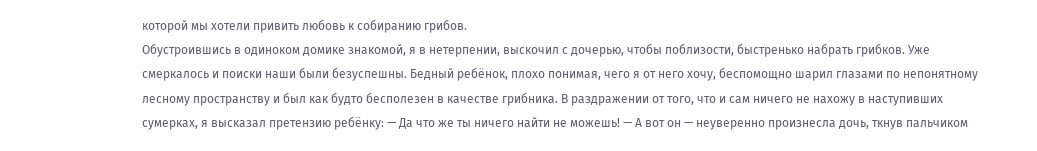которой мы хотели привить любовь к собиранию грибов.
Обустроившись в одиноком домике знакомой, я в нетерпении, выскочил с дочерью, чтобы поблизости, быстренько набрать грибков. Уже смеркалось и поиски наши были безуспешны. Бедный ребёнок, плохо понимая, чего я от него хочу, беспомощно шарил глазами по непонятному лесному пространству и был как будто бесполезен в качестве грибника. В раздражении от того, что и сам ничего не нахожу в наступивших сумерках, я высказал претензию ребёнку: — Да что же ты ничего найти не можешь! — А вот он — неуверенно произнесла дочь, ткнув пальчиком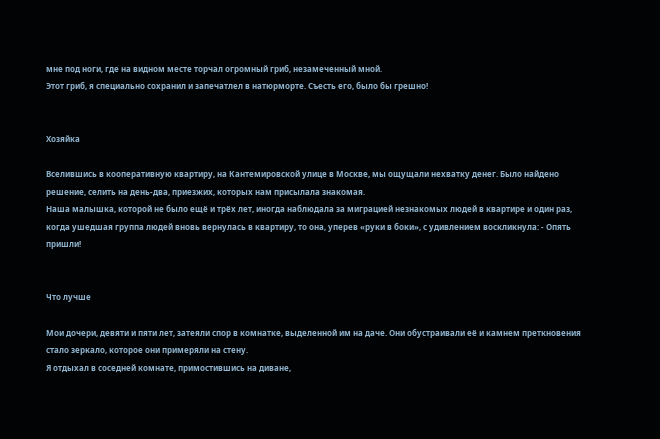мне под ноги, где на видном месте торчал огромный гриб, незамеченный мной.
Этот гриб, я специально сохранил и запечатлел в натюрморте. Съесть его, было бы грешно!


Хозяйка

Вселившись в кооперативную квартиру, на Кантемировской улице в Москве, мы ощущали нехватку денег. Было найдено решение, селить на день-два, приезжих, которых нам присылала знакомая.
Наша малышка, которой не было ещё и трёх лет, иногда наблюдала за миграцией незнакомых людей в квартире и один раз, когда ушедшая группа людей вновь вернулась в квартиру, то она, уперев «руки в боки», с удивлением воскликнула: - Опять пришли!


Что лучше

Мои дочери, девяти и пяти лет, затеяли спор в комнатке, выделенной им на даче. Они обустраивали её и камнем преткновения стало зеркало, которое они примеряли на стену.
Я отдыхал в соседней комнате, примостившись на диване,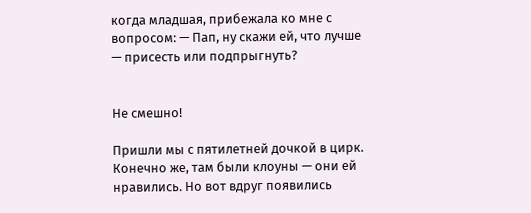когда младшая, прибежала ко мне с вопросом: — Пап, ну скажи ей, что лучше — присесть или подпрыгнуть?


Не смешно!

Пришли мы с пятилетней дочкой в цирк. Конечно же, там были клоуны — они ей нравились. Но вот вдруг появились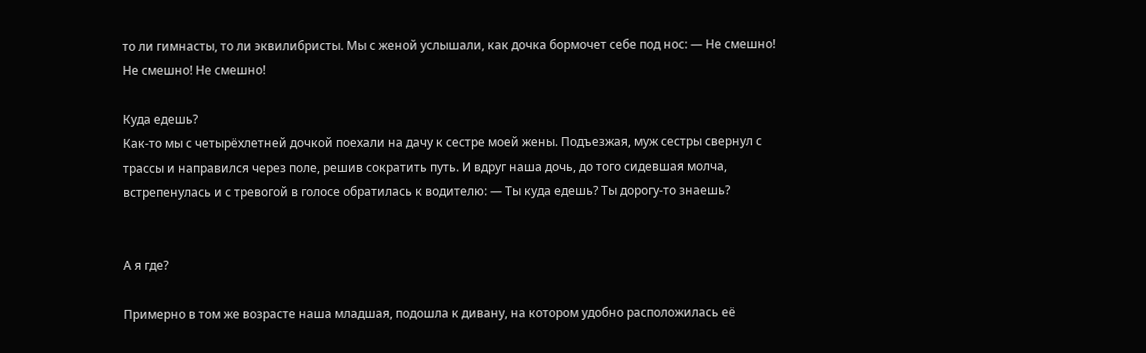то ли гимнасты, то ли эквилибристы. Мы с женой услышали, как дочка бормочет себе под нос: — Не смешно! Не смешно! Не смешно!

Куда едешь?
Как-то мы с четырёхлетней дочкой поехали на дачу к сестре моей жены. Подъезжая, муж сестры свернул с трассы и направился через поле, решив сократить путь. И вдруг наша дочь, до того сидевшая молча, встрепенулась и с тревогой в голосе обратилась к водителю: — Ты куда едешь? Ты дорогу-то знаешь?


А я где?

Примерно в том же возрасте наша младшая, подошла к дивану, на котором удобно расположилась её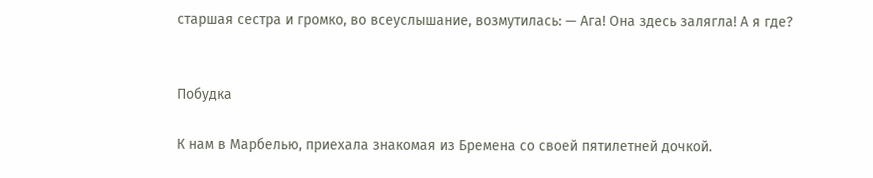старшая сестра и громко, во всеуслышание, возмутилась: — Ага! Она здесь залягла! А я где?


Побудка

К нам в Марбелью, приехала знакомая из Бремена со своей пятилетней дочкой.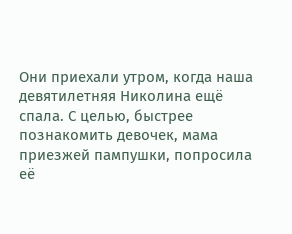Они приехали утром, когда наша девятилетняя Николина ещё спала. С целью, быстрее познакомить девочек, мама приезжей пампушки, попросила её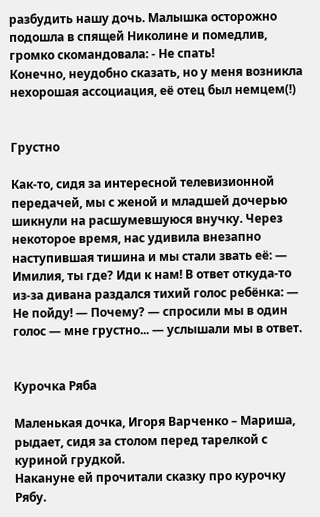разбудить нашу дочь. Малышка осторожно подошла в спящей Николине и помедлив, громко скомандовала: - Не спать!
Конечно, неудобно сказать, но у меня возникла нехорошая ассоциация, её отец был немцем(!)


Грустно

Как-то, сидя за интересной телевизионной передачей, мы с женой и младшей дочерью шикнули на расшумевшуюся внучку. Через некоторое время, нас удивила внезапно наступившая тишина и мы стали звать её: — Имилия, ты где? Иди к нам! В ответ откуда-то из-за дивана раздался тихий голос ребёнка: — Не пойду! — Почему? — спросили мы в один голос — мне грустно... — услышали мы в ответ.


Курочка Ряба

Маленькая дочка, Игоря Варченко – Мариша, рыдает, сидя за столом перед тарелкой с куриной грудкой.
Накануне ей прочитали сказку про курочку Рябу.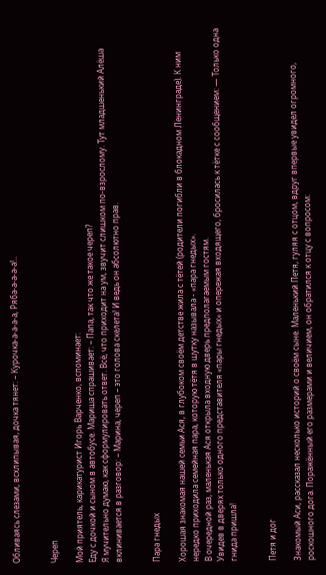Обливаясь слезами, всхлипывая, дочка тянет: – Курочка-а-а-а-а, Ряба-а-а-а-а!..


Череп

Мой приятель, карикатурист Игорь Варченко, вспоминает:
Еду с дочкой и сыном в автобусе. Мариша спрашивает: – Папа, так что же такое череп?
Я мучительно думаю, как сформулировать ответ. Всё, что приходит на ум, звучит слишком по-взрослому. Тут младшенький Алёша вклинивается в разговор: – Марина, череп – это голова скелета! И ведь он абсолютно прав.


Пара гнедых

Хорошая знакомая нашей семьи Ася, в глубоком своём детстве жила с тётей (родители погибли в блокадном Ленинграде). К ним нередко приходила семейная пара, которую тётя в шутку называла - «пара гнедых».
В очередной раз, маленькая Ася открыла входную дверь предполагаемым гостям.
Увидев в дверях только одного представителя «пары гнедых» и опережая входящего, бросилась к тётке с сообщением: — Только одна гнида пришла!


Петя и дог

Знакомый Аси, рассказал несколько историй о своём сыне. Маленький Петя, гуляя с отцом, вдруг впервые увидел огромного, роскошного дога. Поражённый его размерами и величием, он обратился к отцу с вопросом: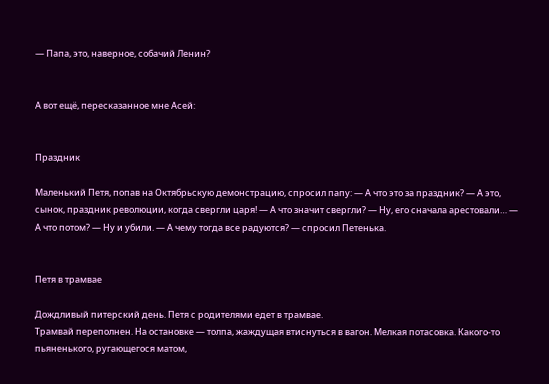— Папа, это, наверное, собачий Ленин?


А вот ещё, пересказанное мне Асей:


Праздник

Маленький Петя, попав на Октябрьскую демонстрацию, спросил папу: — А что это за праздник? — А это, сынок, праздник революции, когда свергли царя! — А что значит свергли? — Ну, его сначала арестовали… — А что потом? — Ну и убили. — А чему тогда все радуются? — спросил Петенька.


Петя в трамвае

Дождливый питерский день. Петя с родителями едет в трамвае.
Трамвай переполнен. На остановке — толпа, жаждущая втиснуться в вагон. Мелкая потасовка. Какого-то пьяненького, ругающегося матом,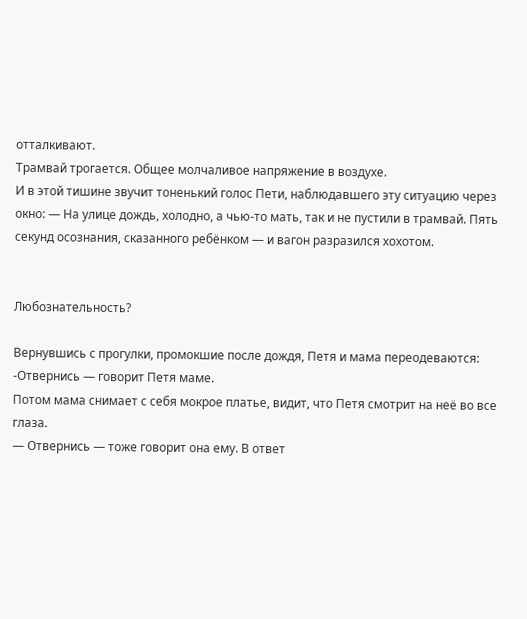отталкивают.
Трамвай трогается. Общее молчаливое напряжение в воздухе.
И в этой тишине звучит тоненький голос Пети, наблюдавшего эту ситуацию через окно: — На улице дождь, холодно, а чью-то мать, так и не пустили в трамвай. Пять секунд осознания, сказанного ребёнком — и вагон разразился хохотом.


Любознательность?

Вернувшись с прогулки, промокшие после дождя, Петя и мама переодеваются: -Отвернись — говорит Петя маме.
Потом мама снимает с себя мокрое платье, видит, что Петя смотрит на неё во все глаза.
— Отвернись — тоже говорит она ему. В ответ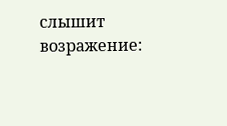слышит возражение: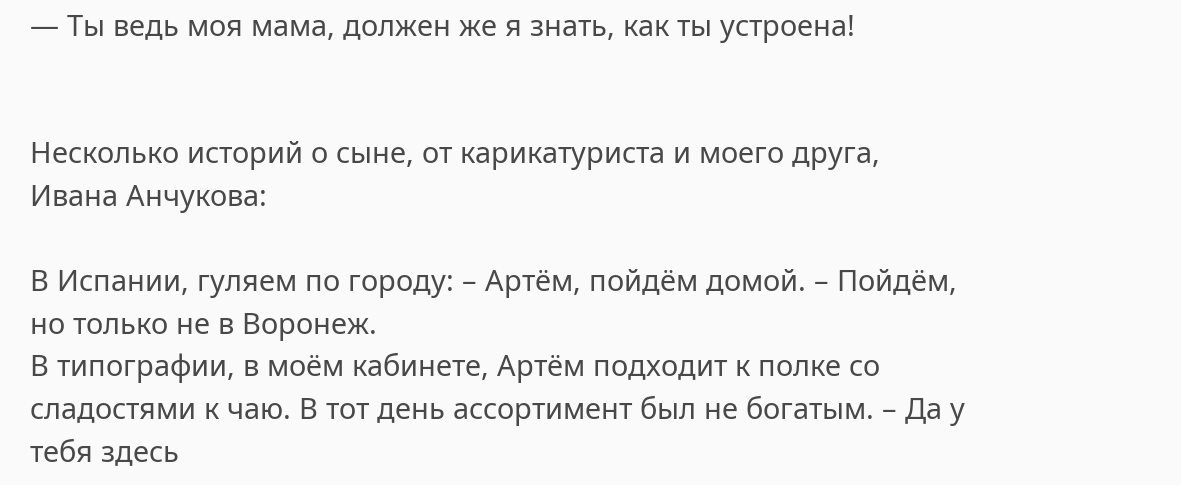— Ты ведь моя мама, должен же я знать, как ты устроена!


Несколько историй о сыне, от карикатуриста и моего друга, Ивана Анчукова:

В Испании, гуляем по городу: – Артём, пойдём домой. – Пойдём, но только не в Воронеж.
В типографии, в моём кабинете, Артём подходит к полке со сладостями к чаю. В тот день ассортимент был не богатым. – Да у тебя здесь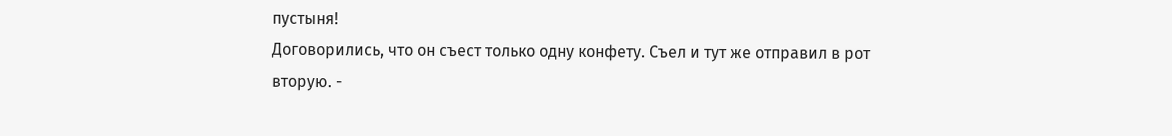пустыня!
Договорились, что он съест только одну конфету. Съел и тут же отправил в рот вторую. -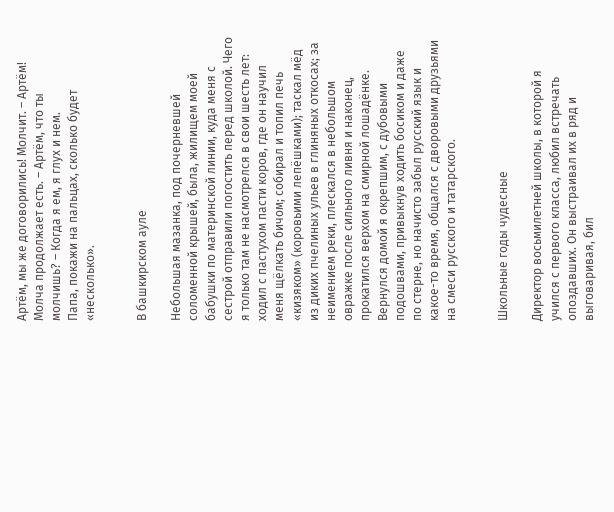Артём, мы же договорились! Молчит. – Артём! Молча продолжает есть. – Артём, что ты молчишь? – Когда я ем, я глух и нем.
Папа, покажи на пальцах, сколько будет «несколько».


В башкирском ауле

Небольшая мазанка, под почерневшей соломенной крышей, была, жилищем моей бабушки по материнской линии, куда меня с сестрой отправили погостить перед школой. Чего я только там не насмотрелся в свои шесть лет: ходил с пастухом пасти коров, где он научил меня щёлкать бичом; собирал и топил печь «кизяком» (коровьими лепёшками); таскал мёд из диких пчелиных ульев в глиняных откосах; за неимением реки, плескался в небольшом овражке после сильного ливня и наконец, прокатился верхом на смирной лошадёнке.
Вернулся домой я окрепшим, с дубовыми подошвами, привыкнув ходить босиком и даже по стерне, но начисто забыл русский язык и какое-то время, общался с дворовыми друзьями на смеси русского и татарского.


Школьные годы чудесные

Директор восьмилетней школы, в которой я учился с первого класса, любил встречать опоздавших. Он выстраивал их в ряд и выговаривая, бил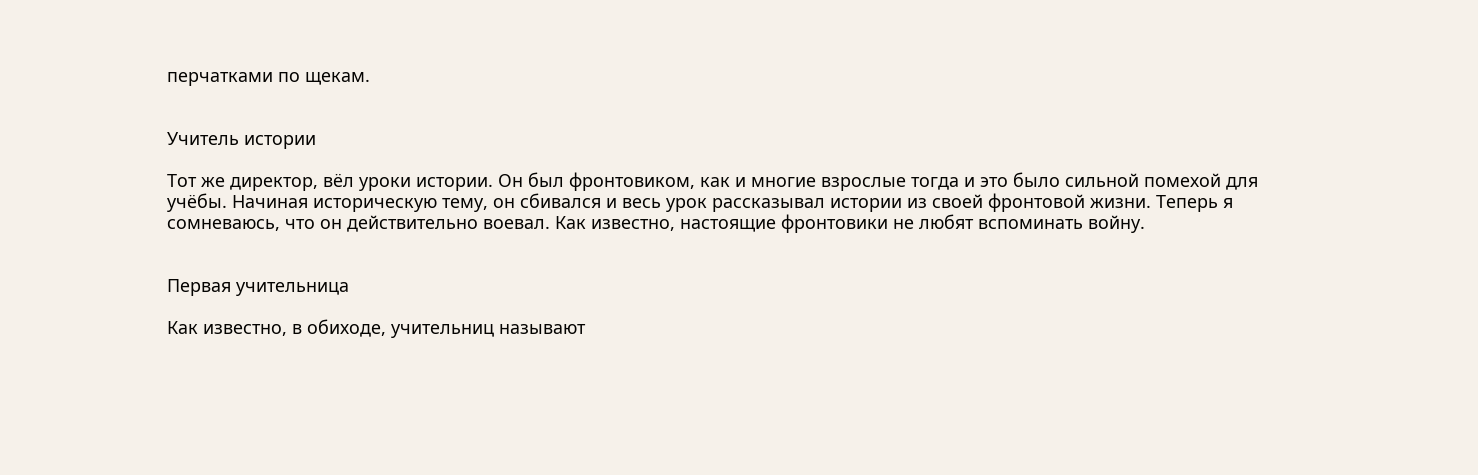перчатками по щекам.


Учитель истории

Тот же директор, вёл уроки истории. Он был фронтовиком, как и многие взрослые тогда и это было сильной помехой для учёбы. Начиная историческую тему, он сбивался и весь урок рассказывал истории из своей фронтовой жизни. Теперь я сомневаюсь, что он действительно воевал. Как известно, настоящие фронтовики не любят вспоминать войну.


Первая учительница

Как известно, в обиходе, учительниц называют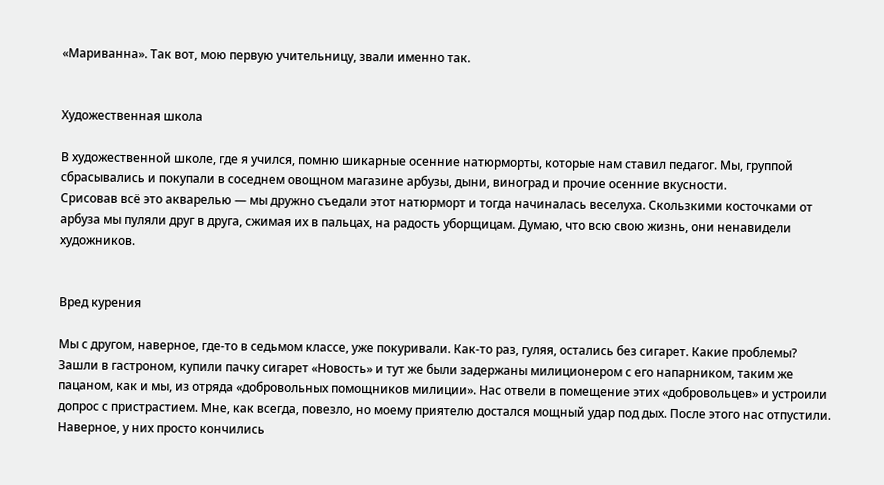«Мариванна». Так вот, мою первую учительницу, звали именно так.


Художественная школа

В художественной школе, где я учился, помню шикарные осенние натюрморты, которые нам ставил педагог. Мы, группой сбрасывались и покупали в соседнем овощном магазине арбузы, дыни, виноград и прочие осенние вкусности.
Срисовав всё это акварелью — мы дружно съедали этот натюрморт и тогда начиналась веселуха. Скользкими косточками от арбуза мы пуляли друг в друга, сжимая их в пальцах, на радость уборщицам. Думаю, что всю свою жизнь, они ненавидели художников.


Вред курения

Мы с другом, наверное, где-то в седьмом классе, уже покуривали. Как-то раз, гуляя, остались без сигарет. Какие проблемы? Зашли в гастроном, купили пачку сигарет «Новость» и тут же были задержаны милиционером с его напарником, таким же пацаном, как и мы, из отряда «добровольных помощников милиции». Нас отвели в помещение этих «добровольцев» и устроили допрос с пристрастием. Мне, как всегда, повезло, но моему приятелю достался мощный удар под дых. После этого нас отпустили.
Наверное, у них просто кончились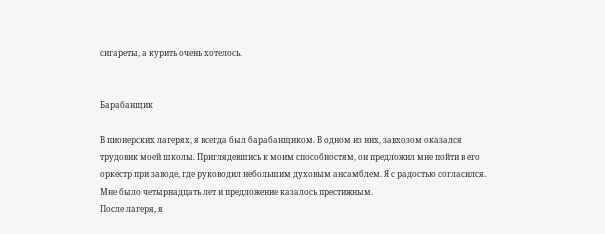сигареты, а курить очень хотелось.


Барабанщик

В пионерских лагерях, я всегда был барабанщиком. В одном из них, завхозом оказался трудовик моей школы. Приглядевшись к моим способностям, он предложил мне пойти в его оркестр при заводе, где руководил небольшим духовым ансамблем. Я с радостью согласился. Мне было четырнадцать лет и предложение казалось престижным.
После лагеря, я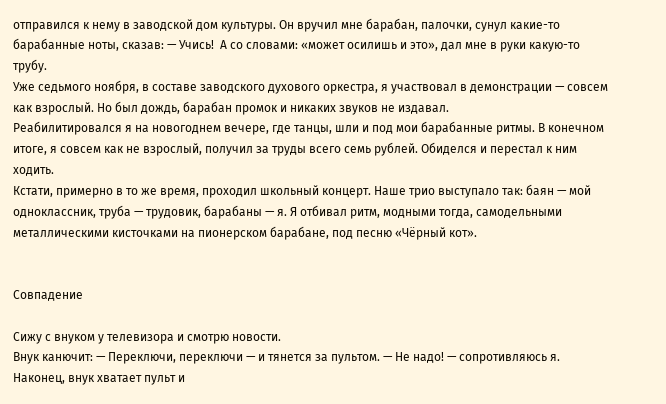отправился к нему в заводской дом культуры. Он вручил мне барабан, палочки, сунул какие-то барабанные ноты, сказав: — Учись!  А со словами: «может осилишь и это», дал мне в руки какую-то трубу.
Уже седьмого ноября, в составе заводского духового оркестра, я участвовал в демонстрации — совсем как взрослый. Но был дождь, барабан промок и никаких звуков не издавал.
Реабилитировался я на новогоднем вечере, где танцы, шли и под мои барабанные ритмы. В конечном итоге, я совсем как не взрослый, получил за труды всего семь рублей. Обиделся и перестал к ним ходить.
Кстати, примерно в то же время, проходил школьный концерт. Наше трио выступало так: баян — мой одноклассник, труба — трудовик, барабаны — я. Я отбивал ритм, модными тогда, самодельными металлическими кисточками на пионерском барабане, под песню «Чёрный кот».


Совпадение

Сижу с внуком у телевизора и смотрю новости.
Внук канючит: — Переключи, переключи — и тянется за пультом. — Не надо! — сопротивляюсь я. Наконец, внук хватает пульт и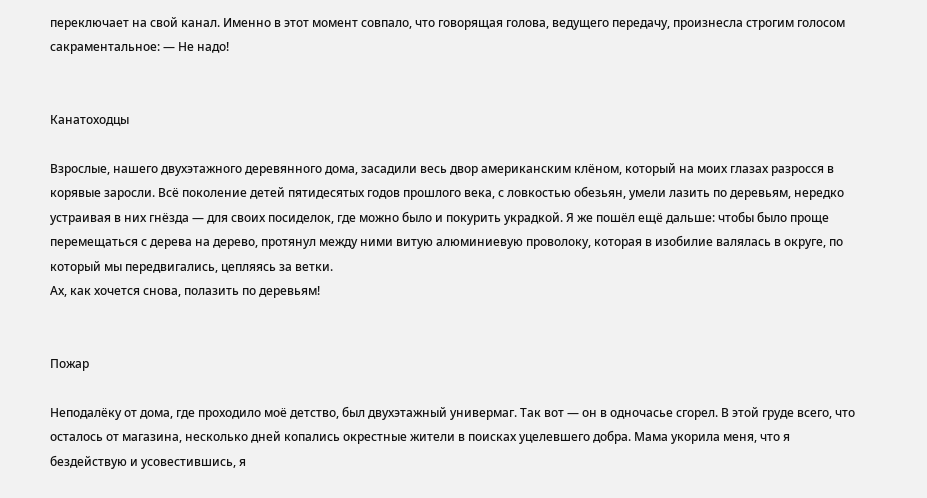переключает на свой канал. Именно в этот момент совпало, что говорящая голова, ведущего передачу, произнесла строгим голосом сакраментальное: — Не надо!


Канатоходцы

Взрослые, нашего двухэтажного деревянного дома, засадили весь двор американским клёном, который на моих глазах разросся в корявые заросли. Всё поколение детей пятидесятых годов прошлого века, с ловкостью обезьян, умели лазить по деревьям, нередко устраивая в них гнёзда — для своих посиделок, где можно было и покурить украдкой. Я же пошёл ещё дальше: чтобы было проще перемещаться с дерева на дерево, протянул между ними витую алюминиевую проволоку, которая в изобилие валялась в округе, по который мы передвигались, цепляясь за ветки.
Ах, как хочется снова, полазить по деревьям!


Пожар

Неподалёку от дома, где проходило моё детство, был двухэтажный универмаг. Так вот — он в одночасье сгорел. В этой груде всего, что осталось от магазина, несколько дней копались окрестные жители в поисках уцелевшего добра. Мама укорила меня, что я бездействую и усовестившись, я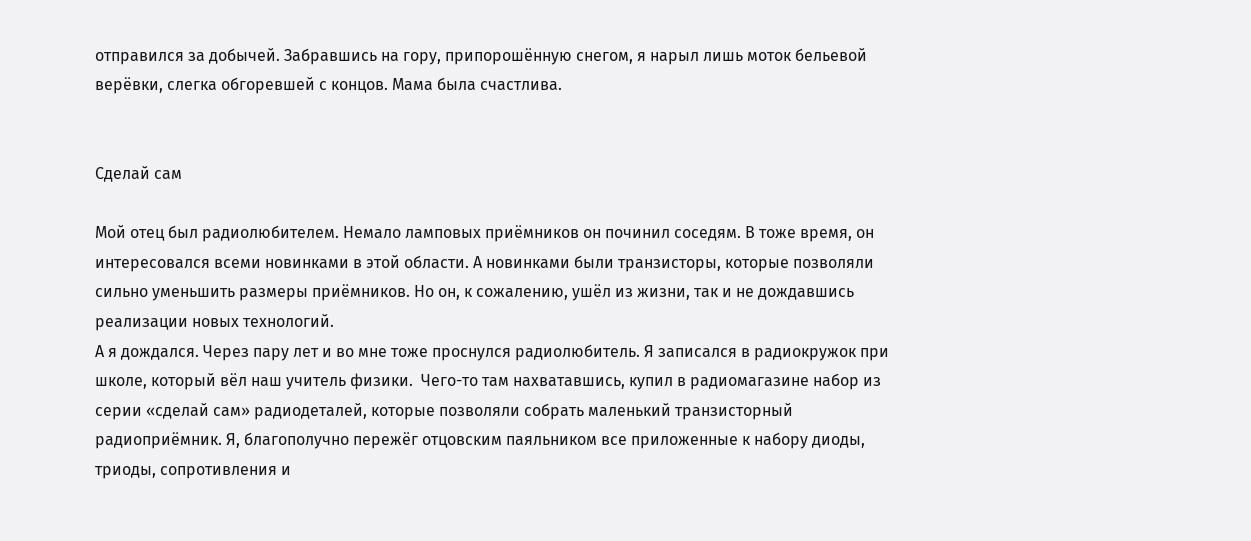отправился за добычей. Забравшись на гору, припорошённую снегом, я нарыл лишь моток бельевой верёвки, слегка обгоревшей с концов. Мама была счастлива.


Сделай сам

Мой отец был радиолюбителем. Немало ламповых приёмников он починил соседям. В тоже время, он интересовался всеми новинками в этой области. А новинками были транзисторы, которые позволяли сильно уменьшить размеры приёмников. Но он, к сожалению, ушёл из жизни, так и не дождавшись реализации новых технологий.
А я дождался. Через пару лет и во мне тоже проснулся радиолюбитель. Я записался в радиокружок при школе, который вёл наш учитель физики.  Чего-то там нахватавшись, купил в радиомагазине набор из серии «сделай сам» радиодеталей, которые позволяли собрать маленький транзисторный радиоприёмник. Я, благополучно пережёг отцовским паяльником все приложенные к набору диоды, триоды, сопротивления и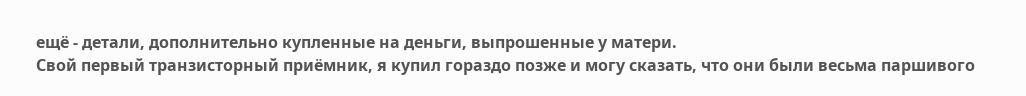ещё - детали, дополнительно купленные на деньги, выпрошенные у матери.
Свой первый транзисторный приёмник, я купил гораздо позже и могу сказать, что они были весьма паршивого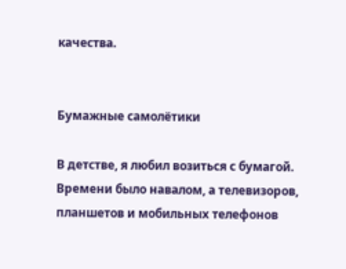качества.


Бумажные самолётики

В детстве, я любил возиться с бумагой. Времени было навалом, а телевизоров, планшетов и мобильных телефонов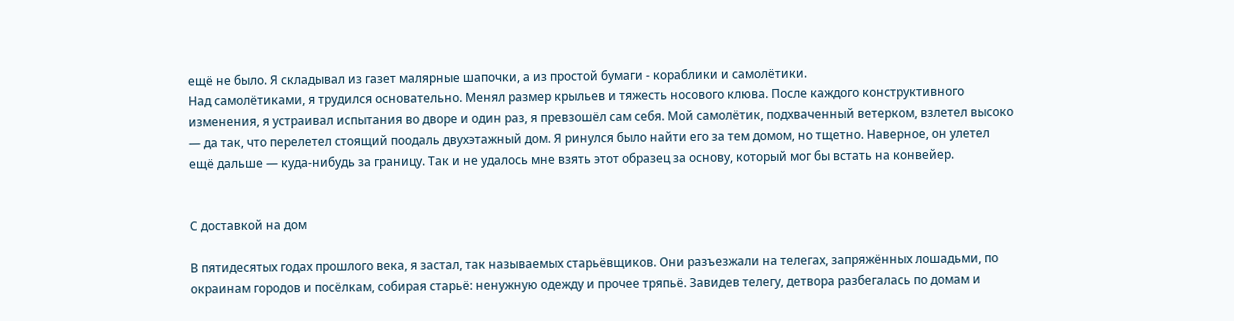ещё не было. Я складывал из газет малярные шапочки, а из простой бумаги - кораблики и самолётики.
Над самолётиками, я трудился основательно. Менял размер крыльев и тяжесть носового клюва. После каждого конструктивного изменения, я устраивал испытания во дворе и один раз, я превзошёл сам себя. Мой самолётик, подхваченный ветерком, взлетел высоко — да так, что перелетел стоящий поодаль двухэтажный дом. Я ринулся было найти его за тем домом, но тщетно. Наверное, он улетел ещё дальше — куда-нибудь за границу. Так и не удалось мне взять этот образец за основу, который мог бы встать на конвейер.


С доставкой на дом

В пятидесятых годах прошлого века, я застал, так называемых старьёвщиков. Они разъезжали на телегах, запряжённых лошадьми, по окраинам городов и посёлкам, собирая старьё: ненужную одежду и прочее тряпьё. Завидев телегу, детвора разбегалась по домам и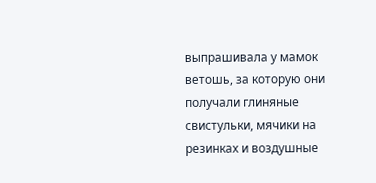выпрашивала у мамок ветошь, за которую они получали глиняные свистульки, мячики на резинках и воздушные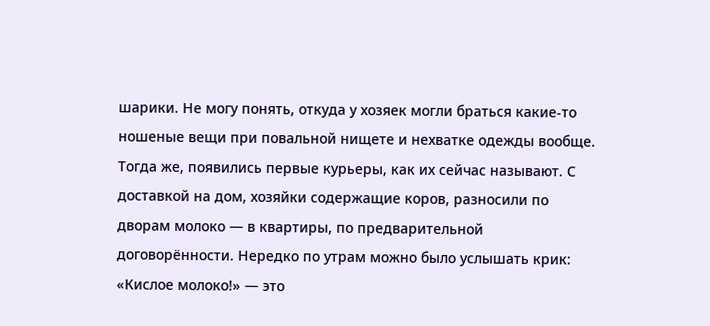шарики. Не могу понять, откуда у хозяек могли браться какие-то ношеные вещи при повальной нищете и нехватке одежды вообще. Тогда же, появились первые курьеры, как их сейчас называют. С доставкой на дом, хозяйки содержащие коров, разносили по дворам молоко — в квартиры, по предварительной договорённости. Нередко по утрам можно было услышать крик: «Кислое молоко!» — это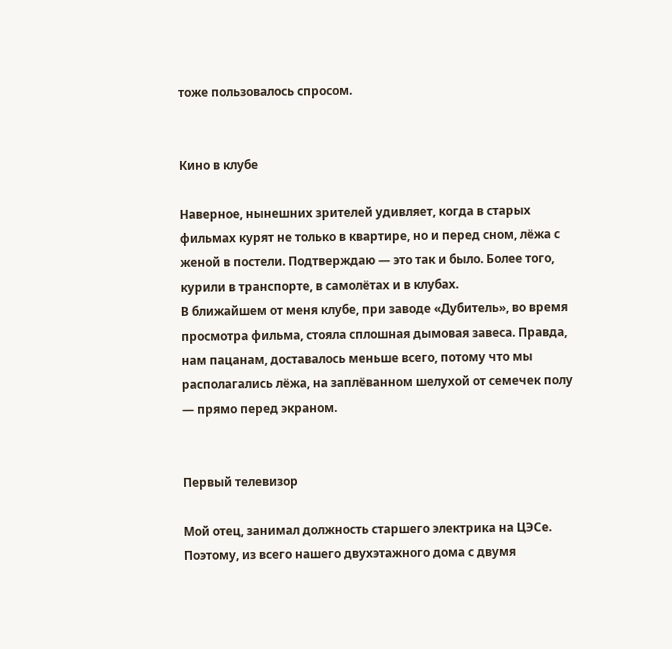тоже пользовалось спросом.


Кино в клубе

Наверное, нынешних зрителей удивляет, когда в старых фильмах курят не только в квартире, но и перед сном, лёжа с женой в постели. Подтверждаю — это так и было. Более того, курили в транспорте, в самолётах и в клубах.
В ближайшем от меня клубе, при заводе «Дубитель», во время просмотра фильма, стояла сплошная дымовая завеса. Правда, нам пацанам, доставалось меньше всего, потому что мы располагались лёжа, на заплёванном шелухой от семечек полу — прямо перед экраном.


Первый телевизор

Мой отец, занимал должность старшего электрика на ЦЭСе. Поэтому, из всего нашего двухэтажного дома с двумя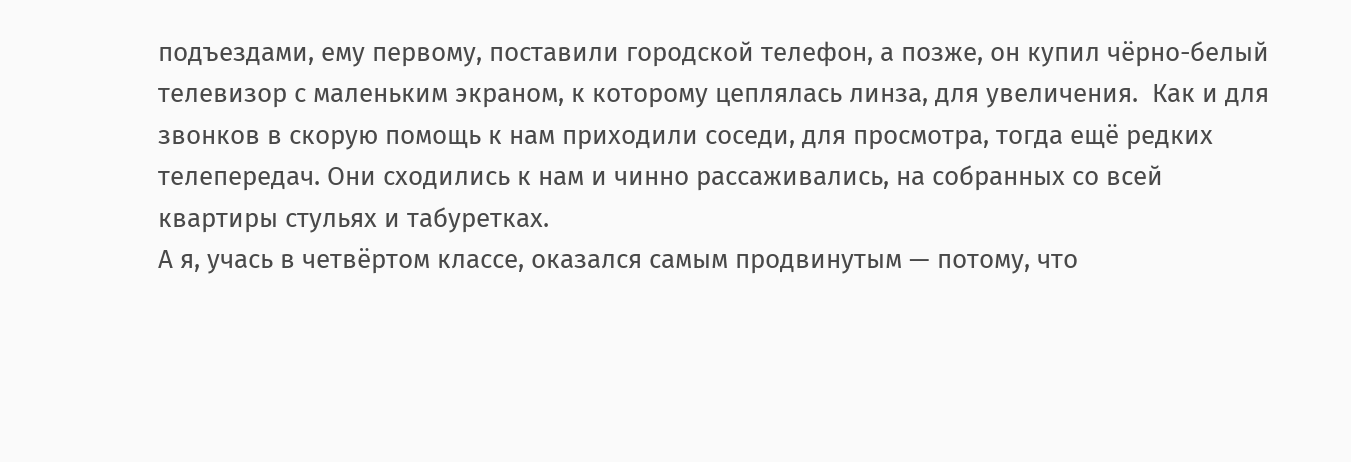подъездами, ему первому, поставили городской телефон, а позже, он купил чёрно-белый телевизор с маленьким экраном, к которому цеплялась линза, для увеличения.  Как и для звонков в скорую помощь к нам приходили соседи, для просмотра, тогда ещё редких телепередач. Они сходились к нам и чинно рассаживались, на собранных со всей квартиры стульях и табуретках.
А я, учась в четвёртом классе, оказался самым продвинутым — потому, что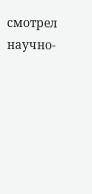смотрел научно-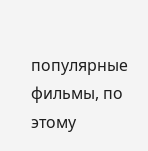популярные фильмы, по этому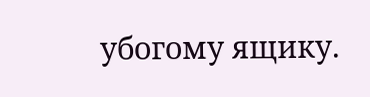убогому ящику.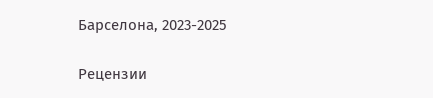Барселона, 2023-2025


Рецензии